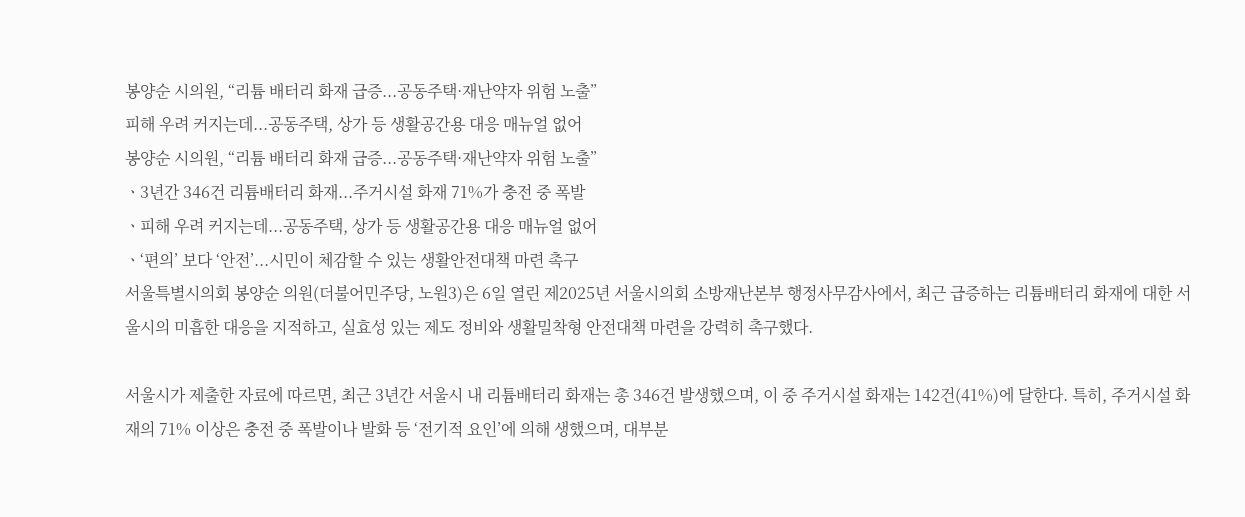봉양순 시의원, “리튬 배터리 화재 급증...공동주택·재난약자 위험 노출”
피해 우려 커지는데...공동주택, 상가 등 생활공간용 대응 매뉴얼 없어
봉양순 시의원, “리튬 배터리 화재 급증...공동주택·재난약자 위험 노출”
ㆍ3년간 346건 리튬배터리 화재...주거시설 화재 71%가 충전 중 폭발
ㆍ피해 우려 커지는데...공동주택, 상가 등 생활공간용 대응 매뉴얼 없어
ㆍ‘편의’ 보다 ‘안전’...시민이 체감할 수 있는 생활안전대책 마련 촉구
서울특별시의회 봉양순 의원(더불어민주당, 노원3)은 6일 열린 제2025년 서울시의회 소방재난본부 행정사무감사에서, 최근 급증하는 리튬배터리 화재에 대한 서울시의 미흡한 대응을 지적하고, 실효성 있는 제도 정비와 생활밀착형 안전대책 마련을 강력히 촉구했다.

서울시가 제출한 자료에 따르면, 최근 3년간 서울시 내 리튬배터리 화재는 총 346건 발생했으며, 이 중 주거시설 화재는 142건(41%)에 달한다. 특히, 주거시설 화재의 71% 이상은 충전 중 폭발이나 발화 등 ‘전기적 요인’에 의해 생했으며, 대부분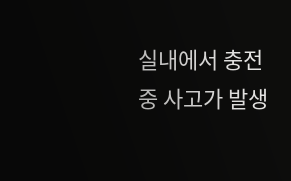실내에서 충전 중 사고가 발생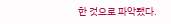한 것으로 파악됐다.